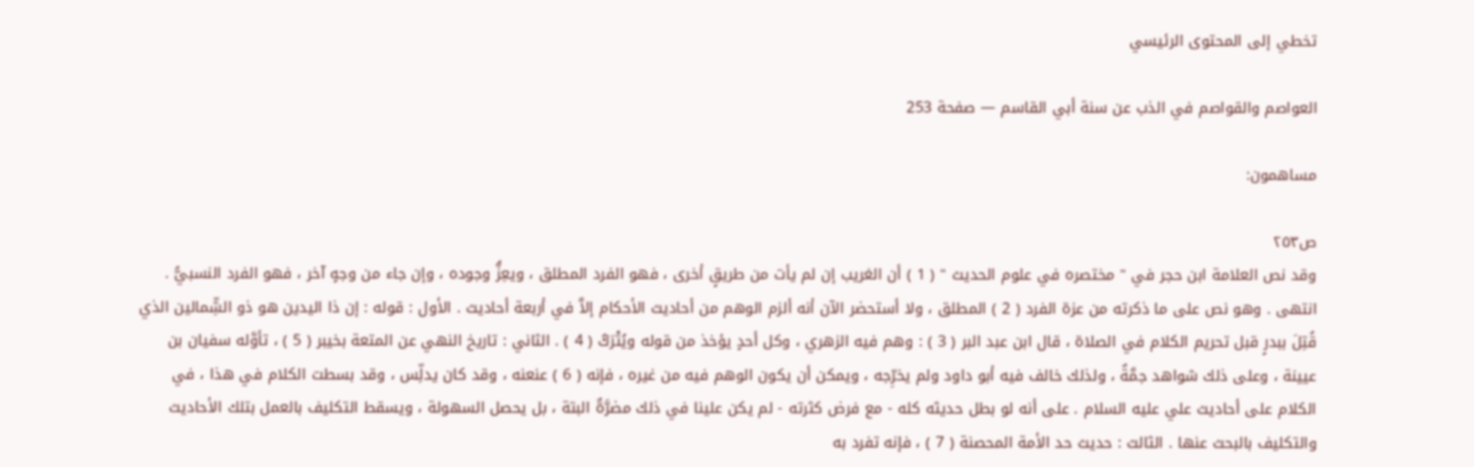تخطي إلى المحتوى الرئيسي

العواصم والقواصم في الذب عن سنة أبي القاسم — صفحة 253

مساهمون:

ص٢٥٣
وقد نص العلامة ابن حجر في " مختصره في علوم الحديث " ( 1 ) أن الغريب إن لم يأت من طريقٍ أخرى ، فهو الفرد المطلق ، ويعِزُّ وجوده ، وإن جاء من وجهٍ آخر ، فهو الفرد النسبيُّ . انتهى . وهو نص على ما ذكرته من عزة الفرد ( 2 ) المطلق ، ولا أستحضر الآن أنه ألزم الوهم من أحاديث الأحكام إلاَّ في أربعة أحاديث . الأول : قوله : إن ذا اليدين هو ذو الشِّمالين الذي قُتِلَ ببدرٍ قبل تحريم الكلام في الصلاة ، قال ابن عبد البر ( 3 ) : وهم فيه الزهري ، وكل أحدٍ يؤخذ من قوله ويُتْرَكُ ( 4 ) . الثاني : تاريخ النهي عن المتعة بخيبر ( 5 ) ، تأوَّله سفيان بن عيينة ، وعلى ذلك شواهد جمَّةٌ ، ولذلك خالف فيه أبو داود ولم يخرِّجه ، ويمكن أن يكون الوهم فيه من غيره ، فإنه ( 6 ) عنعنه ، وقد كان يدلِّس ، وقد بسطت الكلام في هذا ، في الكلام على أحاديث علي عليه السلام . على أنه لو بطل حديثه كله - مع فرض كثرته - لم يكن علينا في ذلك مضرَّةٌ البتة ، بل يحصل السهولة ، ويسقط التكليف بالعمل بتلك الأحاديث والتكليف بالبحث عنها . الثالث : حديث حد الأمة المحصنة ( 7 ) ، فإنه تفرد به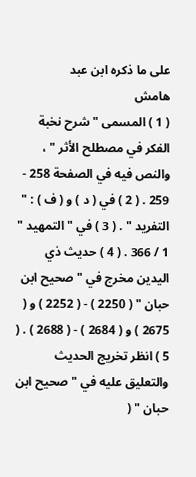على ما ذكره ابن عبد
هامش
( 1 ) المسمى " شرح نخبة الفكر في مصطلح الأثر " ، والنص فيه في الصفحة 258 - 259 . ( 2 ) في ( د ) و ( ف ) : " التفريد " . ( 3 ) في " التمهيد " 1 / 366 . ( 4 ) حديث ذي اليدين مخرج في " صحيح ابن حبان " ( 2250 ) - ( 2252 ) و ( 2675 ) و ( 2684 ) - ( 2688 ) . ( 5 ) انظر تخريج الحديث والتعليق عليه في " صحيح ابن حبان " (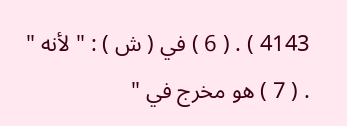4143 ) . ( 6 ) في ( ش ) : " لأنه " . ( 7 ) هو مخرج في "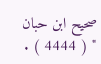صحيح ابن حبان " ( 4444 ) .